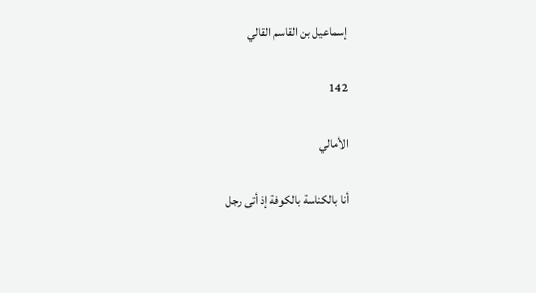إسماعيل بن القاسم القالي

142

الأمالي

أنا بالكناسة بالكوفة إذ أتى رجل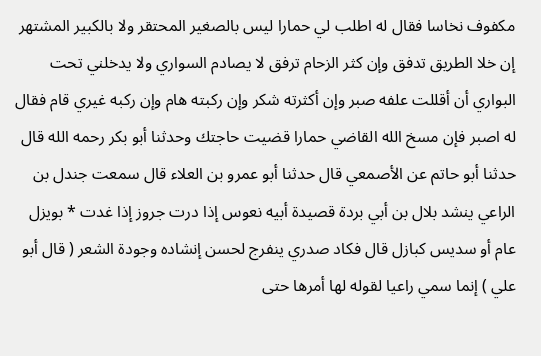مكفوف نخاسا فقال له اطلب لي حمارا ليس بالصغير المحتقر ولا بالكبير المشتهر إن خلا الطريق تدفق وإن كثر الزحام ترفق لا يصادم السواري ولا يدخلني تحت البواري أن أقللت علفه صبر وإن أكثرته شكر وإن ركبته هام وإن ركبه غيري قام فقال له اصبر فإن مسخ الله القاضي حمارا قضيت حاجتك وحدثنا أبو بكر رحمه الله قال حدثنا أبو حاتم عن الأصمعي قال حدثنا أبو عمرو بن العلاء قال سمعت جندل بن الراعي ينشد بلال بن أبي بردة قصيدة أبيه نعوس إذا درت جروز إذا غدت * بويزل عام أو سديس كبازل قال فكاد صدري ينفرج لحسن إنشاده وجودة الشعر ( قال أبو علي ) إنما سمي راعيا لقوله لها أمرها حتى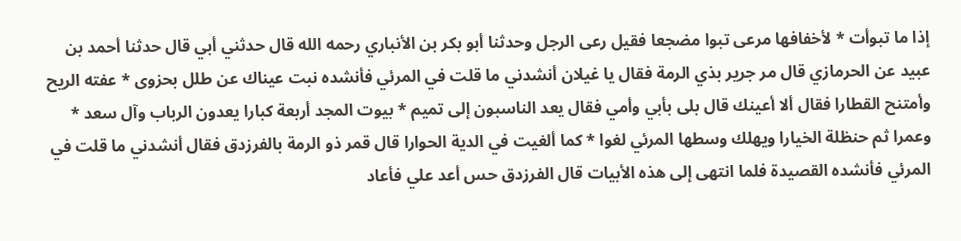إذا ما تبوأت * لأخفافها مرعى تبوا مضجعا فقيل رعى الرجل وحدثنا أبو بكر بن الأنباري رحمه الله قال حدثني أبي قال حدثنا أحمد بن عبيد عن الحرمازي قال مر جرير بذي الرمة فقال يا غيلان أنشدني ما قلت في المرئي فأنشده نبت عيناك عن طلل بحزوى * عفته الريح وأمتنح القطارا فقال ألا أعينك قال بلى بأبي وأمي فقال يعد الناسبون إلى تميم * بيوت المجد أربعة كبارا يعدون الرباب وآل سعد * وعمرا ثم حنظلة الخيارا ويهلك وسطها المرئي لغوا * كما ألغيت في الدية الحوارا قال قمر ذو الرمة بالفرزدق فقال أنشدني ما قلت في المرئي فأنشده القصيدة فلما انتهى إلى هذه الأبيات قال الفرزدق حس أعد علي فأعاد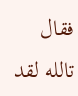فقال تالله لقد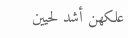علكهن أشد لحيين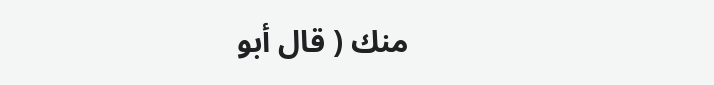منك ( قال أبو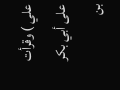علي ) وقرأت على أبي بكر بن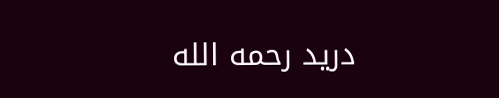دريد رحمه الله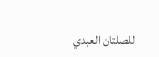للصلتان العبدي